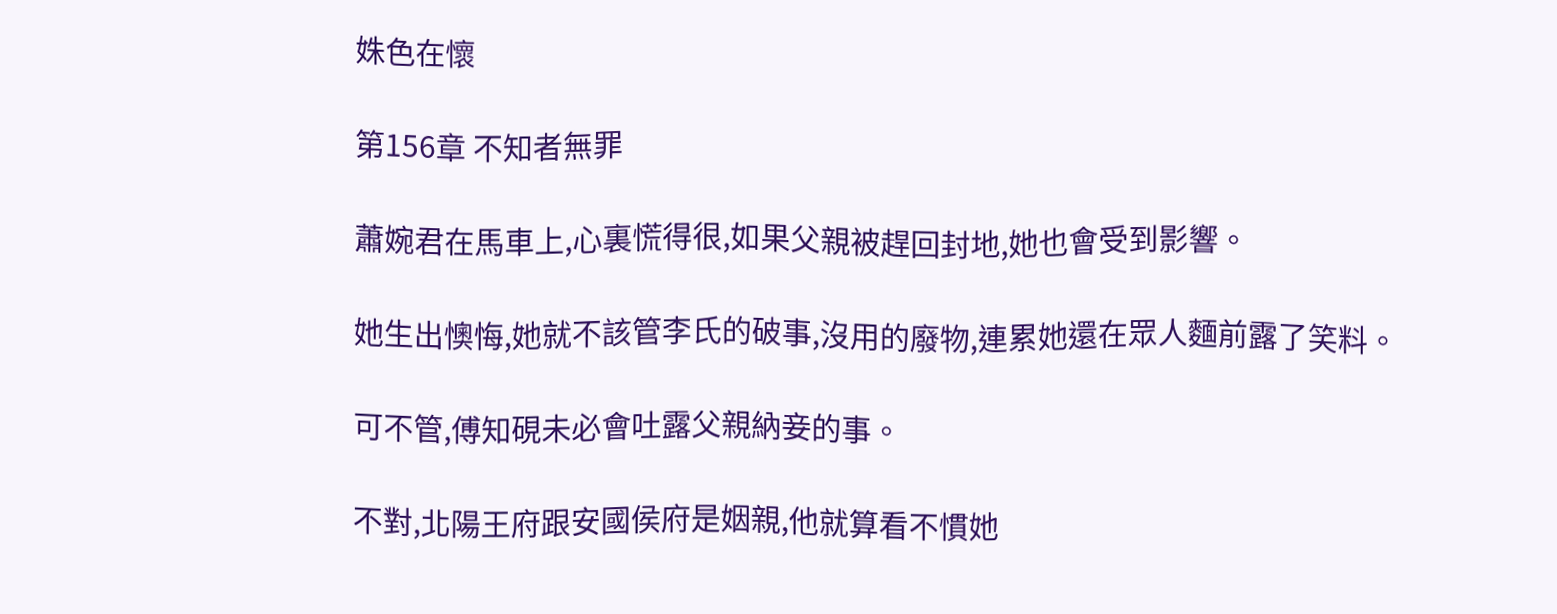姝色在懷

第156章 不知者無罪

蕭婉君在馬車上,心裏慌得很,如果父親被趕回封地,她也會受到影響。

她生出懊悔,她就不該管李氏的破事,沒用的廢物,連累她還在眾人麵前露了笑料。

可不管,傅知硯未必會吐露父親納妾的事。

不對,北陽王府跟安國侯府是姻親,他就算看不慣她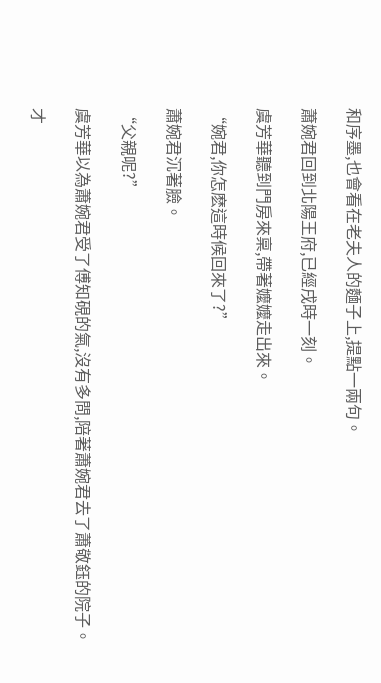和序墨,也會看在老夫人的麵子上,提點一兩句。

蕭婉君回到北陽王府,已經戌時一刻。

虞芳華聽到門房來稟,帶著嬤嬤走出來。

“婉君,你怎麽這時候回來了?”

蕭婉君沉著臉。

“父親呢?”

虞芳華以為蕭婉君受了傅知硯的氣,沒有多問,陪著蕭婉君去了蕭敬鈺的院子。

才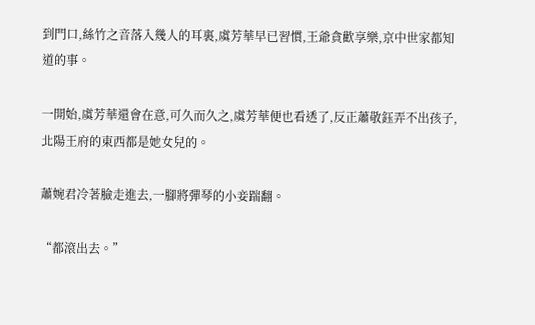到門口,絲竹之音落入幾人的耳裏,虞芳華早已習慣,王爺貪歡享樂,京中世家都知道的事。

一開始,虞芳華還會在意,可久而久之,虞芳華便也看透了,反正蕭敬鈺弄不出孩子,北陽王府的東西都是她女兒的。

蕭婉君冷著臉走進去,一腳將彈琴的小妾踹翻。

“都滾出去。”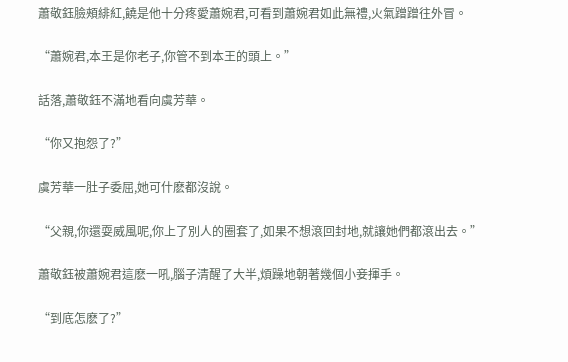蕭敬鈺臉頰緋紅,饒是他十分疼愛蕭婉君,可看到蕭婉君如此無禮,火氣蹭蹭往外冒。

“蕭婉君,本王是你老子,你管不到本王的頭上。”

話落,蕭敬鈺不滿地看向虞芳華。

“你又抱怨了?”

虞芳華一肚子委屈,她可什麽都沒說。

“父親,你還耍威風呢,你上了別人的圈套了,如果不想滾回封地,就讓她們都滾出去。”

蕭敬鈺被蕭婉君這麽一吼,腦子清醒了大半,煩躁地朝著幾個小妾揮手。

“到底怎麽了?”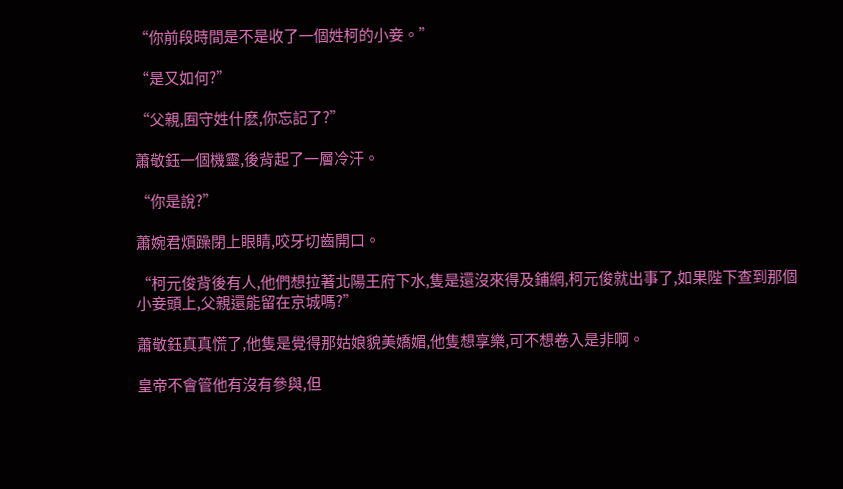“你前段時間是不是收了一個姓柯的小妾。”

“是又如何?”

“父親,囿守姓什麽,你忘記了?”

蕭敬鈺一個機靈,後背起了一層冷汗。

“你是說?”

蕭婉君煩躁閉上眼睛,咬牙切齒開口。

“柯元俊背後有人,他們想拉著北陽王府下水,隻是還沒來得及鋪網,柯元俊就出事了,如果陛下查到那個小妾頭上,父親還能留在京城嗎?”

蕭敬鈺真真慌了,他隻是覺得那姑娘貌美嬌媚,他隻想享樂,可不想卷入是非啊。

皇帝不會管他有沒有參與,但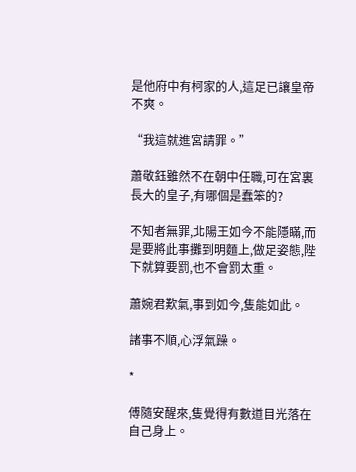是他府中有柯家的人,這足已讓皇帝不爽。

“我這就進宮請罪。”

蕭敬鈺雖然不在朝中任職,可在宮裏長大的皇子,有哪個是蠢笨的?

不知者無罪,北陽王如今不能隱瞞,而是要將此事攤到明麵上,做足姿態,陛下就算要罰,也不會罰太重。

蕭婉君歎氣,事到如今,隻能如此。

諸事不順,心浮氣躁。

*

傅隨安醒來,隻覺得有數道目光落在自己身上。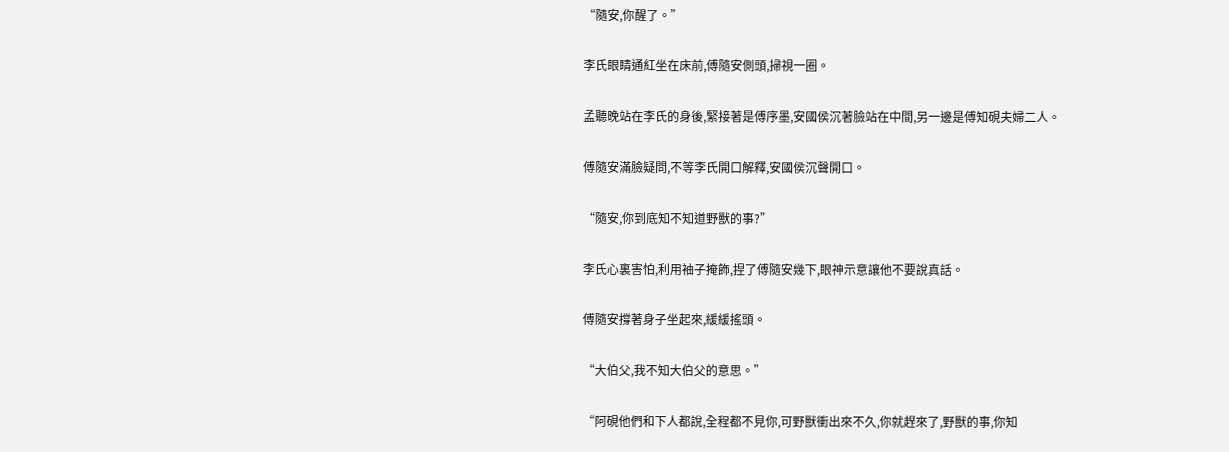“隨安,你醒了。”

李氏眼睛通紅坐在床前,傅隨安側頭,掃視一圈。

孟聽晚站在李氏的身後,緊接著是傅序墨,安國侯沉著臉站在中間,另一邊是傅知硯夫婦二人。

傅隨安滿臉疑問,不等李氏開口解釋,安國侯沉聲開口。

“隨安,你到底知不知道野獸的事?”

李氏心裏害怕,利用袖子掩飾,捏了傅隨安幾下,眼神示意讓他不要說真話。

傅隨安撐著身子坐起來,緩緩搖頭。

“大伯父,我不知大伯父的意思。”

“阿硯他們和下人都說,全程都不見你,可野獸衝出來不久,你就趕來了,野獸的事,你知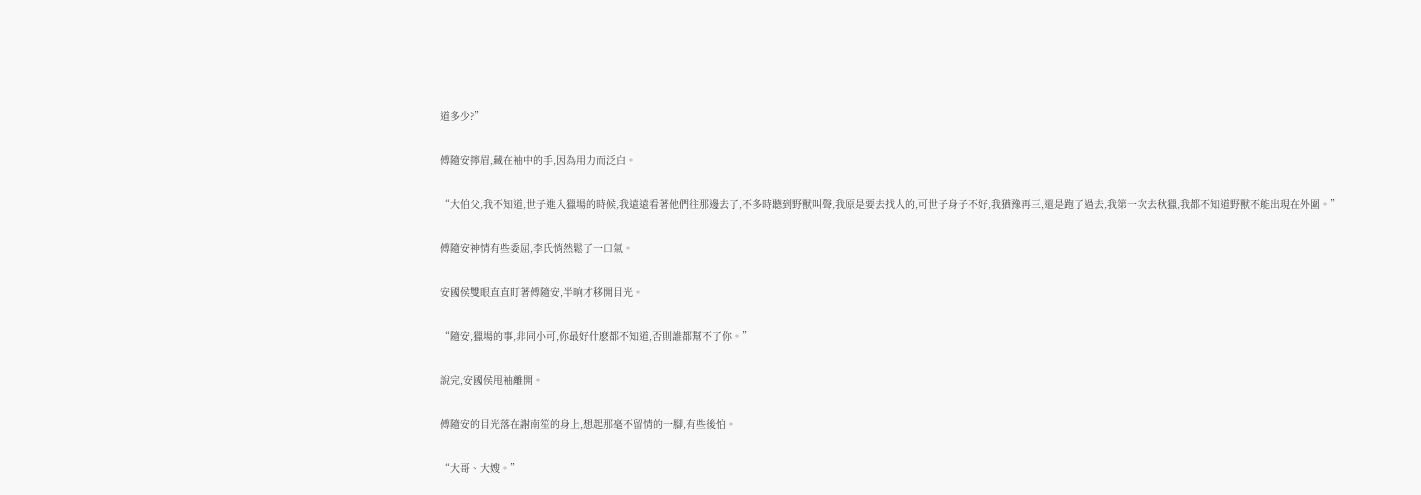道多少?”

傅隨安擰眉,藏在袖中的手,因為用力而泛白。

“大伯父,我不知道,世子進入獵場的時候,我遠遠看著他們往那邊去了,不多時聽到野獸叫聲,我原是要去找人的,可世子身子不好,我猶豫再三,還是跑了過去,我第一次去秋獵,我都不知道野獸不能出現在外圍。”

傅隨安神情有些委屈,李氏悄然鬆了一口氣。

安國侯雙眼直直盯著傅隨安,半晌才移開目光。

“隨安,獵場的事,非同小可,你最好什麽都不知道,否則誰都幫不了你。”

說完,安國侯甩袖離開。

傅隨安的目光落在謝南笙的身上,想起那毫不留情的一腳,有些後怕。

“大哥、大嫂。”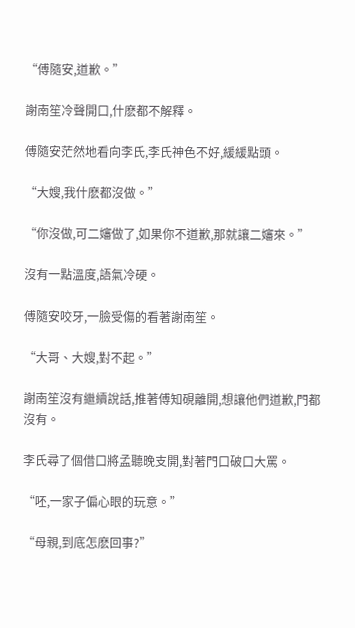“傅隨安,道歉。”

謝南笙冷聲開口,什麽都不解釋。

傅隨安茫然地看向李氏,李氏神色不好,緩緩點頭。

“大嫂,我什麽都沒做。”

“你沒做,可二嬸做了,如果你不道歉,那就讓二嬸來。”

沒有一點溫度,語氣冷硬。

傅隨安咬牙,一臉受傷的看著謝南笙。

“大哥、大嫂,對不起。”

謝南笙沒有繼續說話,推著傅知硯離開,想讓他們道歉,門都沒有。

李氏尋了個借口將孟聽晚支開,對著門口破口大罵。

“呸,一家子偏心眼的玩意。”

“母親,到底怎麽回事?”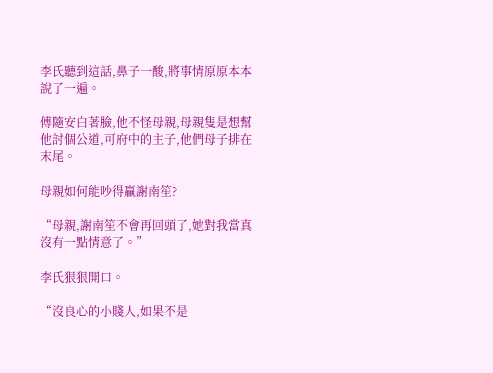李氏聽到這話,鼻子一酸,將事情原原本本說了一遍。

傅隨安白著臉,他不怪母親,母親隻是想幫他討個公道,可府中的主子,他們母子排在末尾。

母親如何能吵得贏謝南笙?

“母親,謝南笙不會再回頭了,她對我當真沒有一點情意了。”

李氏狠狠開口。

“沒良心的小賤人,如果不是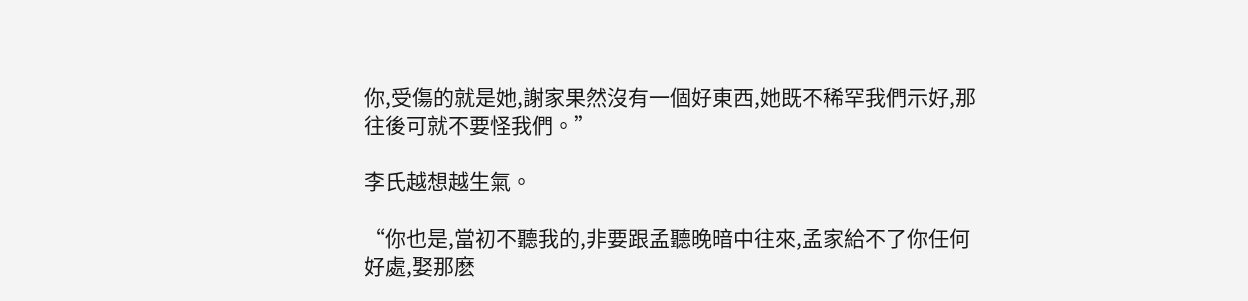你,受傷的就是她,謝家果然沒有一個好東西,她既不稀罕我們示好,那往後可就不要怪我們。”

李氏越想越生氣。

“你也是,當初不聽我的,非要跟孟聽晚暗中往來,孟家給不了你任何好處,娶那麽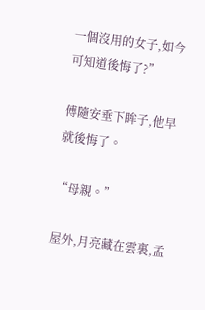一個沒用的女子,如今可知道後悔了?”

傅隨安垂下眸子,他早就後悔了。

“母親。”

屋外,月亮藏在雲裏,孟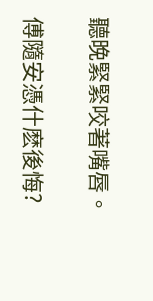聽晚緊緊咬著嘴唇。

傅隨安憑什麽後悔?